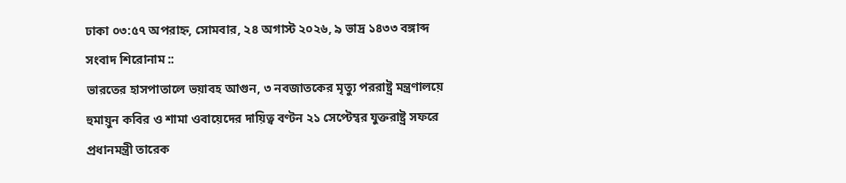ঢাকা ০৩:৫৭ অপরাহ্ন, সোমবার, ২৪ অগাস্ট ২০২৬, ৯ ভাদ্র ১৪৩৩ বঙ্গাব্দ
সংবাদ শিরোনাম ::
ভারতের হাসপাতালে ভয়াবহ আগুন, ৩ নবজাতকের মৃত্যু পররাষ্ট্র মন্ত্রণালয়ে হুমায়ুন কবির ও শামা ওবায়েদের দায়িত্ব বণ্টন ২১ সেপ্টেম্বর যুক্তরাষ্ট্র সফরে প্রধানমন্ত্রী তারেক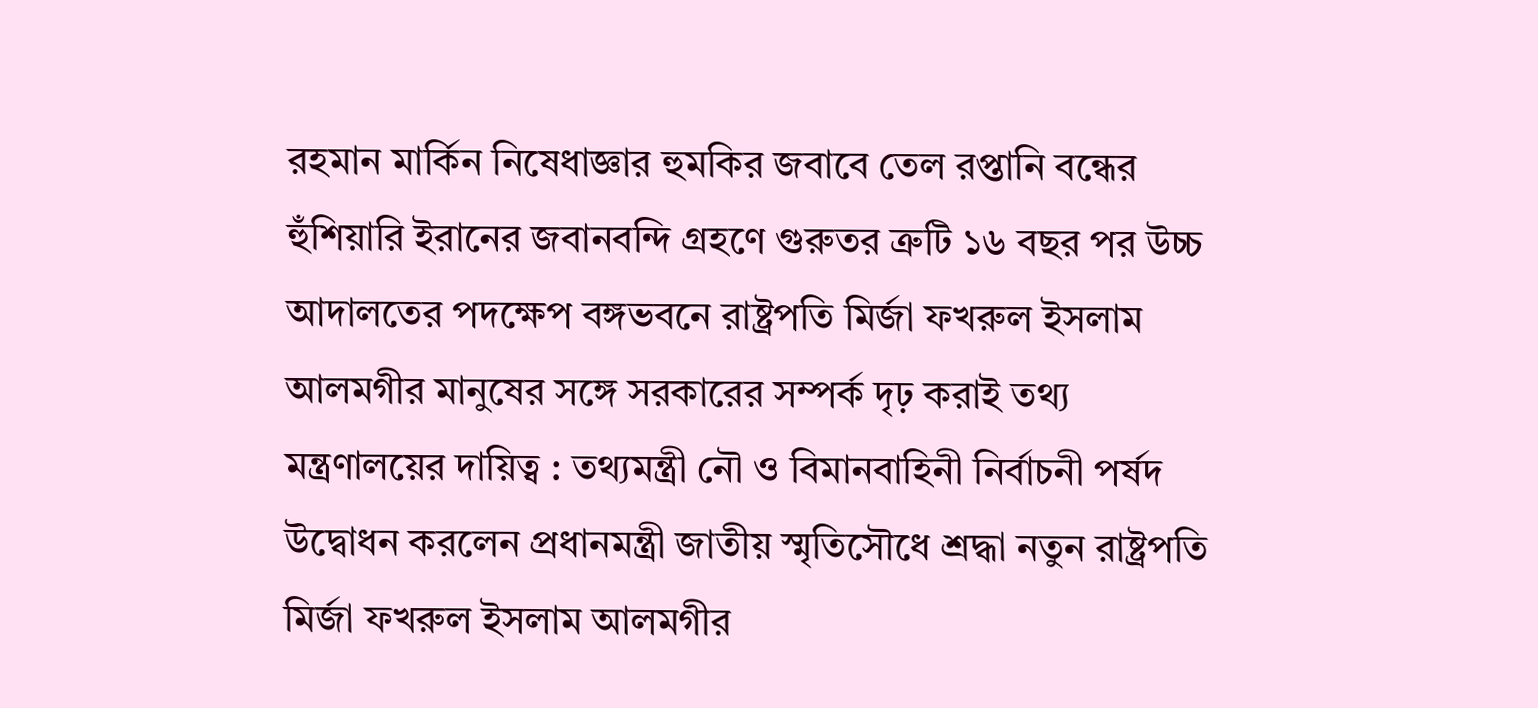রহমান মার্কিন নিষেধাজ্ঞার হুমকির জবাবে তেল রপ্তানি বন্ধের হুঁশিয়ারি ইরানের জবানবন্দি গ্রহণে গুরুতর ত্রুটি ১৬ বছর পর উচ্চ আদালতের পদক্ষেপ বঙ্গভবনে রাষ্ট্রপতি মির্জা ফখরুল ইসলাম আলমগীর মানুষের সঙ্গে সরকারের সম্পর্ক দৃঢ় করাই তথ্য মন্ত্রণালয়ের দায়িত্ব : তথ্যমন্ত্রী নৌ ও বিমানবাহিনী নির্বাচনী পর্ষদ উদ্বোধন করলেন প্রধানমন্ত্রী জাতীয় স্মৃতিসৌধে শ্রদ্ধা নতুন রাষ্ট্রপতি মির্জা ফখরুল ইসলাম আলমগীর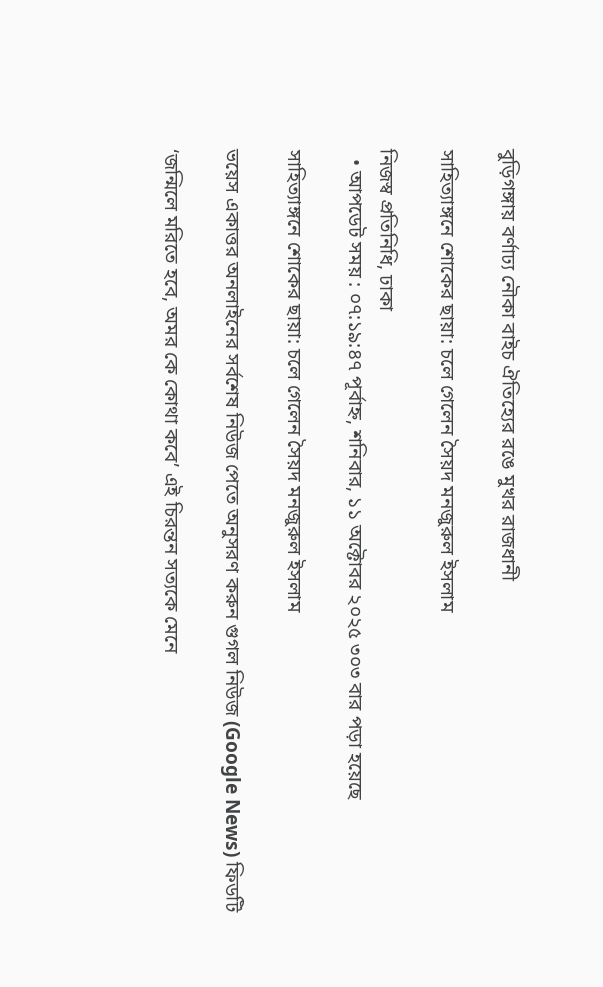বুড়িগঙ্গায় বর্ণাঢ্য নৌকা বাইচ ঐতিহ্যের রঙে মুখর রাজধানী

সাহিত্যাঙ্গনে শোকের ছায়া: চলে গেলেন সৈয়দ মনজুরুল ইসলাম

নিজস্ব প্রতিনিধি, ঢাকা
  • আপডেট সময় : ০৭:১৯:৪৭ পূর্বাহ্ন, শনিবার, ১১ অক্টোবর ২০২৫ ৩০৩ বার পড়া হয়েছে

সাহিত্যাঙ্গনে শোকের ছায়া: চলে গেলেন সৈয়দ মনজুরুল ইসলাম

ভয়েস একাত্তর অনলাইনের সর্বশেষ নিউজ পেতে অনুসরণ করুন গুগল নিউজ (Google News) ফিডটি

‘জন্মিলে মরিতে হবে, অমর কে কোথা কবে’ এই চিরন্তন সত্যকে মেনে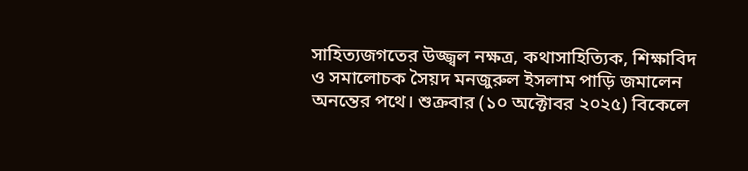সাহিত্যজগতের উজ্জ্বল নক্ষত্র, কথাসাহিত্যিক, শিক্ষাবিদ ও সমালোচক সৈয়দ মনজুরুল ইসলাম পাড়ি জমালেন অনন্তের পথে। শুক্রবার (১০ অক্টোবর ২০২৫) বিকেলে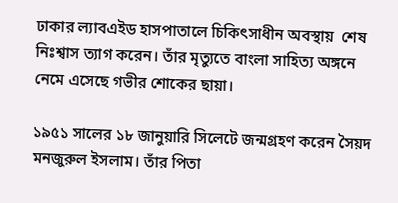ঢাকার ল্যাবএইড হাসপাতালে চিকিৎসাধীন অবস্থায়  শেষ নিঃশ্বাস ত্যাগ করেন। তাঁর মৃত্যুতে বাংলা সাহিত্য অঙ্গনে নেমে এসেছে গভীর শোকের ছায়া।

১৯৫১ সালের ১৮ জানুয়ারি সিলেটে জন্মগ্রহণ করেন সৈয়দ মনজুরুল ইসলাম। তাঁর পিতা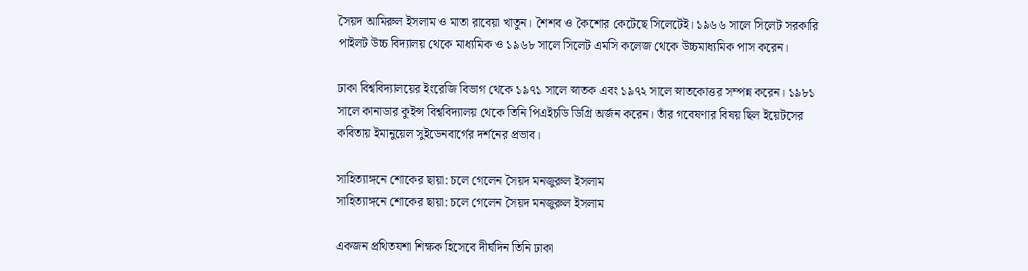সৈয়দ আমিরুল ইসলাম ও মাতা রাবেয়া খাতুন। শৈশব ও কৈশোর কেটেছে সিলেটেই। ১৯৬৬ সালে সিলেট সরকারি পাইলট উচ্চ বিদ্যালয় থেকে মাধ্যমিক ও ১৯৬৮ সালে সিলেট এমসি কলেজ থেকে উচ্চমাধ্যমিক পাস করেন।

ঢাকা বিশ্ববিদ্যালয়ের ইংরেজি বিভাগ থেকে ১৯৭১ সালে স্নাতক এবং ১৯৭২ সালে স্নাতকোত্তর সম্পন্ন করেন। ১৯৮১ সালে কানাডার কুইন্স বিশ্ববিদ্যালয় থেকে তিনি পিএইচডি ডিগ্রি অর্জন করেন। তাঁর গবেষণার বিষয় ছিল ইয়েটসের কবিতায় ইমানুয়েল সুইডেনবার্গের দর্শনের প্রভাব।

সাহিত্যাঙ্গনে শোকের ছায়া: চলে গেলেন সৈয়দ মনজুরুল ইসলাম
সাহিত্যাঙ্গনে শোকের ছায়া: চলে গেলেন সৈয়দ মনজুরুল ইসলাম

একজন প্রথিতযশা শিক্ষক হিসেবে দীর্ঘদিন তিনি ঢাকা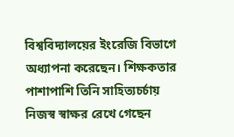বিশ্ববিদ্যালয়ের ইংরেজি বিভাগে অধ্যাপনা করেছেন। শিক্ষকতার পাশাপাশি তিনি সাহিত্যচর্চায় নিজস্ব স্বাক্ষর রেখে গেছেন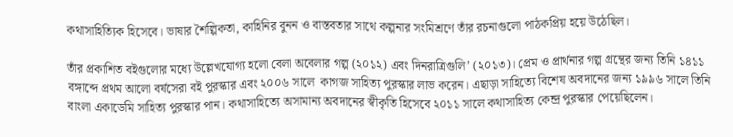কথাসাহিত্যিক হিসেবে। ভাষার শৈল্পিকতা, কাহিনির বুনন ও বাস্তবতার সাথে কল্পনার সংমিশ্রণে তাঁর রচনাগুলো পাঠকপ্রিয় হয়ে উঠেছিল।

তাঁর প্রকাশিত বইগুলোর মধ্যে উল্লেখযোগ্য হলো বেলা অবেলার গল্প (২০১২) এবং দিনরাত্রিগুলি’ (২০১৩)। প্রেম ও প্রার্থনার গল্প গ্রন্থের জন্য তিনি ১৪১১ বঙ্গাব্দে প্রথম আলো বর্ষসেরা বই পুরস্কার এবং ২০০৬ সালে  কাগজ সাহিত্য পুরস্কার লাভ করেন। এছাড়া সাহিত্যে বিশেষ অবদানের জন্য ১৯৯৬ সালে তিনি বাংলা একাডেমি সাহিত্য পুরস্কার পান। কথাসাহিত্যে অসামান্য অবদানের স্বীকৃতি হিসেবে ২০১১ সালে কথাসাহিত্য কেন্দ্র পুরস্কার পেয়েছিলেন।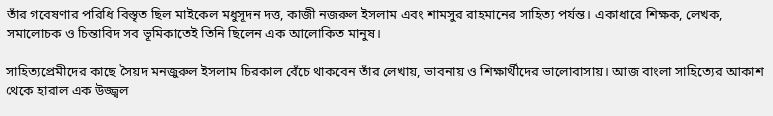তাঁর গবেষণার পরিধি বিস্তৃত ছিল মাইকেল মধুসূদন দত্ত, কাজী নজরুল ইসলাম এবং শামসুর রাহমানের সাহিত্য পর্যন্ত। একাধারে শিক্ষক, লেখক, সমালোচক ও চিন্তাবিদ সব ভূমিকাতেই তিনি ছিলেন এক আলোকিত মানুষ।

সাহিত্যপ্রেমীদের কাছে সৈয়দ মনজুরুল ইসলাম চিরকাল বেঁচে থাকবেন তাঁর লেখায়, ভাবনায় ও শিক্ষার্থীদের ভালোবাসায়। আজ বাংলা সাহিত্যের আকাশ থেকে হারাল এক উজ্জ্বল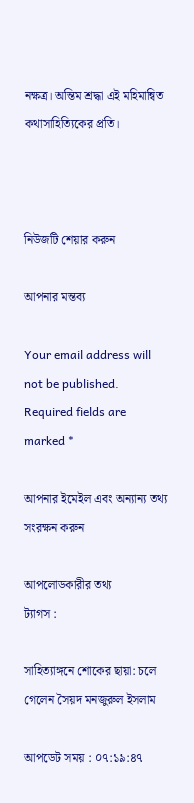নক্ষত্র। অন্তিম শ্রদ্ধা এই মহিমান্বিত কথাসাহিত্যিকের প্রতি।



নিউজটি শেয়ার করুন

আপনার মন্তব্য

Your email address will not be published. Required fields are marked *

আপনার ইমেইল এবং অন্যান্য তথ্য সংরক্ষন করুন

আপলোডকারীর তথ্য
ট্যাগস :

সাহিত্যাঙ্গনে শোকের ছায়া: চলে গেলেন সৈয়দ মনজুরুল ইসলাম

আপডেট সময় : ০৭:১৯:৪৭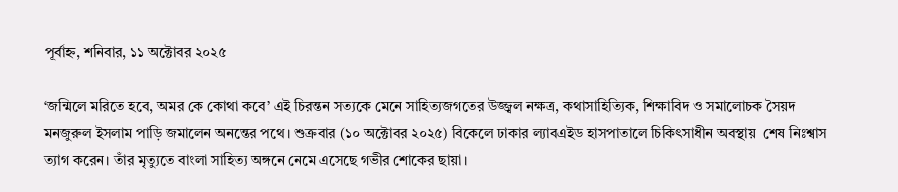পূর্বাহ্ন, শনিবার, ১১ অক্টোবর ২০২৫

‘জন্মিলে মরিতে হবে, অমর কে কোথা কবে’ এই চিরন্তন সত্যকে মেনে সাহিত্যজগতের উজ্জ্বল নক্ষত্র, কথাসাহিত্যিক, শিক্ষাবিদ ও সমালোচক সৈয়দ মনজুরুল ইসলাম পাড়ি জমালেন অনন্তের পথে। শুক্রবার (১০ অক্টোবর ২০২৫) বিকেলে ঢাকার ল্যাবএইড হাসপাতালে চিকিৎসাধীন অবস্থায়  শেষ নিঃশ্বাস ত্যাগ করেন। তাঁর মৃত্যুতে বাংলা সাহিত্য অঙ্গনে নেমে এসেছে গভীর শোকের ছায়া।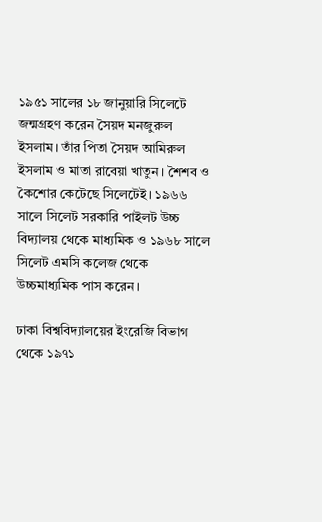১৯৫১ সালের ১৮ জানুয়ারি সিলেটে জন্মগ্রহণ করেন সৈয়দ মনজুরুল ইসলাম। তাঁর পিতা সৈয়দ আমিরুল ইসলাম ও মাতা রাবেয়া খাতুন। শৈশব ও কৈশোর কেটেছে সিলেটেই। ১৯৬৬ সালে সিলেট সরকারি পাইলট উচ্চ বিদ্যালয় থেকে মাধ্যমিক ও ১৯৬৮ সালে সিলেট এমসি কলেজ থেকে উচ্চমাধ্যমিক পাস করেন।

ঢাকা বিশ্ববিদ্যালয়ের ইংরেজি বিভাগ থেকে ১৯৭১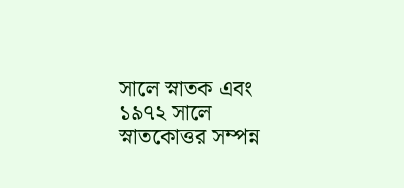সালে স্নাতক এবং ১৯৭২ সালে স্নাতকোত্তর সম্পন্ন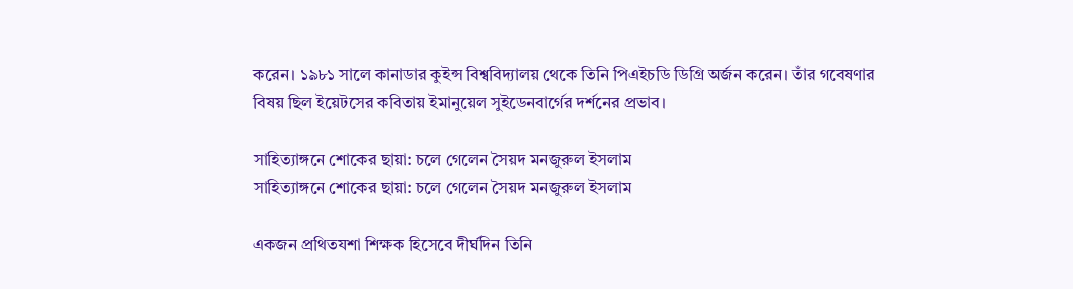করেন। ১৯৮১ সালে কানাডার কুইন্স বিশ্ববিদ্যালয় থেকে তিনি পিএইচডি ডিগ্রি অর্জন করেন। তাঁর গবেষণার বিষয় ছিল ইয়েটসের কবিতায় ইমানুয়েল সুইডেনবার্গের দর্শনের প্রভাব।

সাহিত্যাঙ্গনে শোকের ছায়া: চলে গেলেন সৈয়দ মনজুরুল ইসলাম
সাহিত্যাঙ্গনে শোকের ছায়া: চলে গেলেন সৈয়দ মনজুরুল ইসলাম

একজন প্রথিতযশা শিক্ষক হিসেবে দীর্ঘদিন তিনি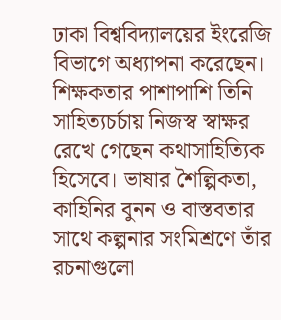ঢাকা বিশ্ববিদ্যালয়ের ইংরেজি বিভাগে অধ্যাপনা করেছেন। শিক্ষকতার পাশাপাশি তিনি সাহিত্যচর্চায় নিজস্ব স্বাক্ষর রেখে গেছেন কথাসাহিত্যিক হিসেবে। ভাষার শৈল্পিকতা, কাহিনির বুনন ও বাস্তবতার সাথে কল্পনার সংমিশ্রণে তাঁর রচনাগুলো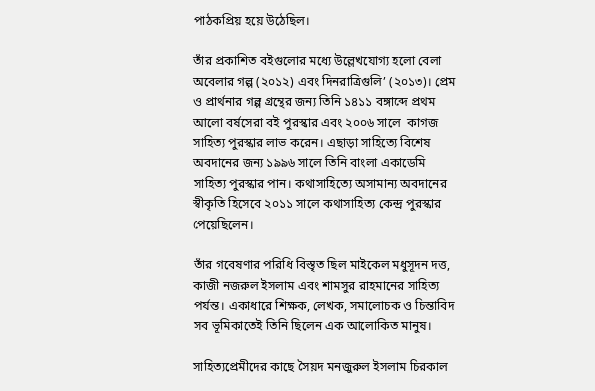পাঠকপ্রিয় হয়ে উঠেছিল।

তাঁর প্রকাশিত বইগুলোর মধ্যে উল্লেখযোগ্য হলো বেলা অবেলার গল্প (২০১২) এবং দিনরাত্রিগুলি’ (২০১৩)। প্রেম ও প্রার্থনার গল্প গ্রন্থের জন্য তিনি ১৪১১ বঙ্গাব্দে প্রথম আলো বর্ষসেরা বই পুরস্কার এবং ২০০৬ সালে  কাগজ সাহিত্য পুরস্কার লাভ করেন। এছাড়া সাহিত্যে বিশেষ অবদানের জন্য ১৯৯৬ সালে তিনি বাংলা একাডেমি সাহিত্য পুরস্কার পান। কথাসাহিত্যে অসামান্য অবদানের স্বীকৃতি হিসেবে ২০১১ সালে কথাসাহিত্য কেন্দ্র পুরস্কার পেয়েছিলেন।

তাঁর গবেষণার পরিধি বিস্তৃত ছিল মাইকেল মধুসূদন দত্ত, কাজী নজরুল ইসলাম এবং শামসুর রাহমানের সাহিত্য পর্যন্ত। একাধারে শিক্ষক, লেখক, সমালোচক ও চিন্তাবিদ সব ভূমিকাতেই তিনি ছিলেন এক আলোকিত মানুষ।

সাহিত্যপ্রেমীদের কাছে সৈয়দ মনজুরুল ইসলাম চিরকাল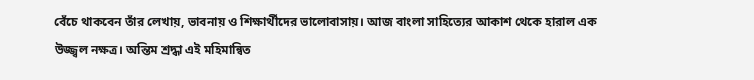বেঁচে থাকবেন তাঁর লেখায়, ভাবনায় ও শিক্ষার্থীদের ভালোবাসায়। আজ বাংলা সাহিত্যের আকাশ থেকে হারাল এক উজ্জ্বল নক্ষত্র। অন্তিম শ্রদ্ধা এই মহিমান্বিত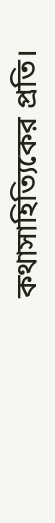কথাসাহিত্যিকের প্রতি।